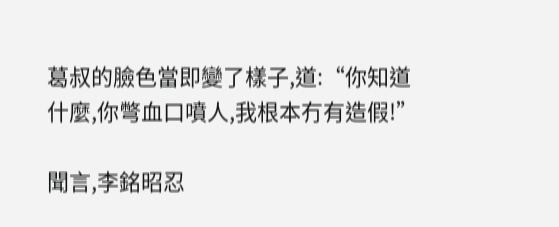葛叔的臉色當即變了樣子,道:“你知道什麼,你彆血口噴人,我根本冇有造假!”

聞言,李銘昭忍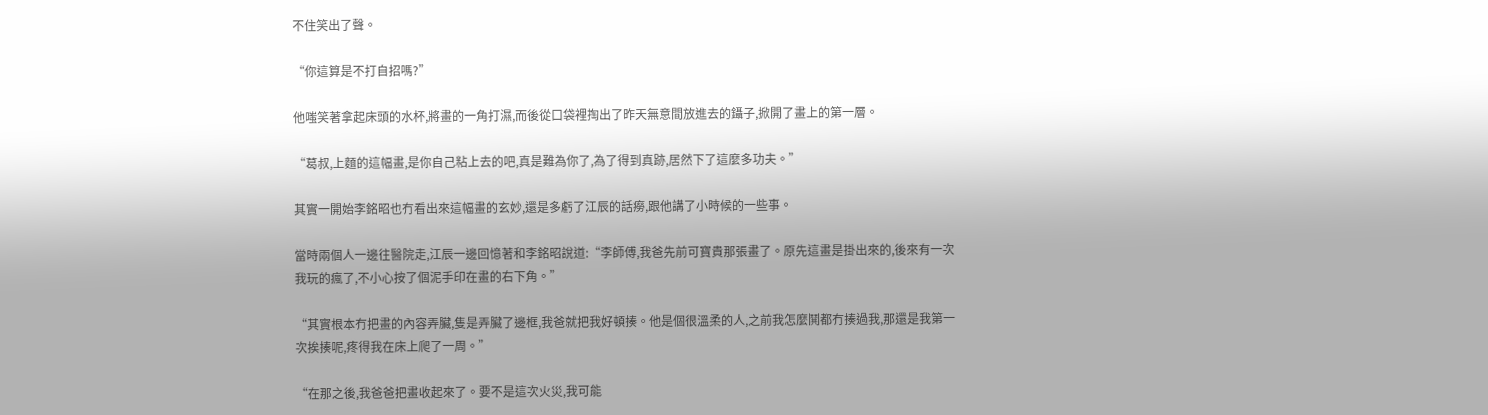不住笑出了聲。

“你這算是不打自招嗎?”

他嗤笑著拿起床頭的水杯,將畫的一角打濕,而後從口袋裡掏出了昨天無意間放進去的鑷子,掀開了畫上的第一層。

“葛叔,上麵的這幅畫,是你自己粘上去的吧,真是難為你了,為了得到真跡,居然下了這麼多功夫。”

其實一開始李銘昭也冇看出來這幅畫的玄妙,還是多虧了江辰的話癆,跟他講了小時候的一些事。

當時兩個人一邊往醫院走,江辰一邊回憶著和李銘昭說道:“李師傅,我爸先前可寶貴那張畫了。原先這畫是掛出來的,後來有一次我玩的瘋了,不小心按了個泥手印在畫的右下角。”

“其實根本冇把畫的內容弄臟,隻是弄臟了邊框,我爸就把我好頓揍。他是個很溫柔的人,之前我怎麼鬨都冇揍過我,那還是我第一次挨揍呢,疼得我在床上爬了一周。”

“在那之後,我爸爸把畫收起來了。要不是這次火災,我可能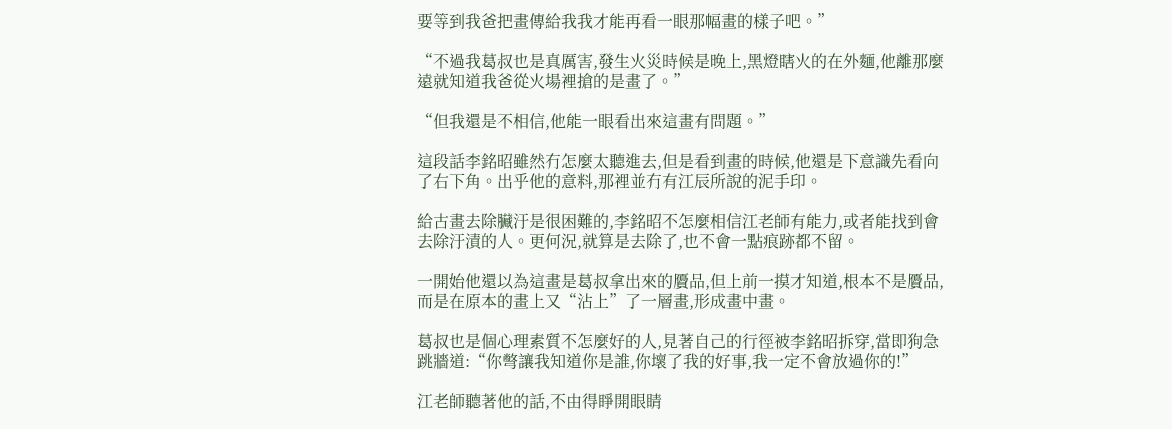要等到我爸把畫傳給我我才能再看一眼那幅畫的樣子吧。”

“不過我葛叔也是真厲害,發生火災時候是晚上,黑燈瞎火的在外麵,他離那麼遠就知道我爸從火場裡搶的是畫了。”

“但我還是不相信,他能一眼看出來這畫有問題。”

這段話李銘昭雖然冇怎麼太聽進去,但是看到畫的時候,他還是下意識先看向了右下角。出乎他的意料,那裡並冇有江辰所說的泥手印。

給古畫去除臟汙是很困難的,李銘昭不怎麼相信江老師有能力,或者能找到會去除汙漬的人。更何況,就算是去除了,也不會一點痕跡都不留。

一開始他還以為這畫是葛叔拿出來的贗品,但上前一摸才知道,根本不是贗品,而是在原本的畫上又“沾上”了一層畫,形成畫中畫。

葛叔也是個心理素質不怎麼好的人,見著自己的行徑被李銘昭拆穿,當即狗急跳牆道:“你彆讓我知道你是誰,你壞了我的好事,我一定不會放過你的!”

江老師聽著他的話,不由得睜開眼睛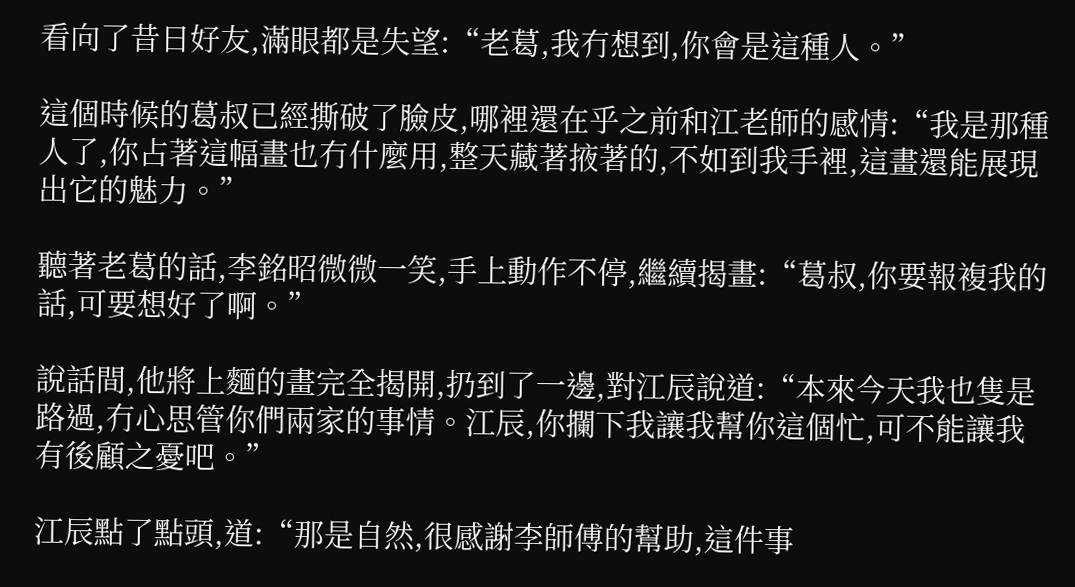看向了昔日好友,滿眼都是失望:“老葛,我冇想到,你會是這種人。”

這個時候的葛叔已經撕破了臉皮,哪裡還在乎之前和江老師的感情:“我是那種人了,你占著這幅畫也冇什麼用,整天藏著掖著的,不如到我手裡,這畫還能展現出它的魅力。”

聽著老葛的話,李銘昭微微一笑,手上動作不停,繼續揭畫:“葛叔,你要報複我的話,可要想好了啊。”

說話間,他將上麵的畫完全揭開,扔到了一邊,對江辰說道:“本來今天我也隻是路過,冇心思管你們兩家的事情。江辰,你攔下我讓我幫你這個忙,可不能讓我有後顧之憂吧。”

江辰點了點頭,道:“那是自然,很感謝李師傅的幫助,這件事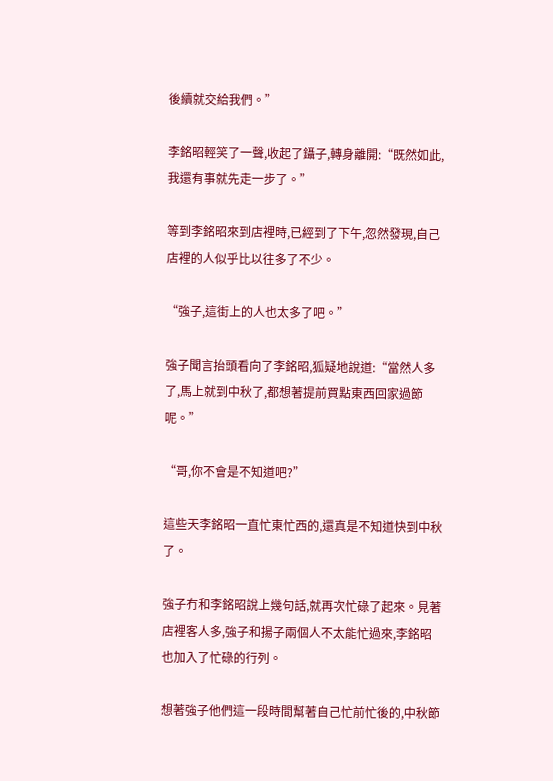後續就交給我們。”

李銘昭輕笑了一聲,收起了鑷子,轉身離開:“既然如此,我還有事就先走一步了。”

等到李銘昭來到店裡時,已經到了下午,忽然發現,自己店裡的人似乎比以往多了不少。

“強子,這街上的人也太多了吧。”

強子聞言抬頭看向了李銘昭,狐疑地說道:“當然人多了,馬上就到中秋了,都想著提前買點東西回家過節呢。”

“哥,你不會是不知道吧?”

這些天李銘昭一直忙東忙西的,還真是不知道快到中秋了。

強子冇和李銘昭說上幾句話,就再次忙碌了起來。見著店裡客人多,強子和揚子兩個人不太能忙過來,李銘昭也加入了忙碌的行列。

想著強子他們這一段時間幫著自己忙前忙後的,中秋節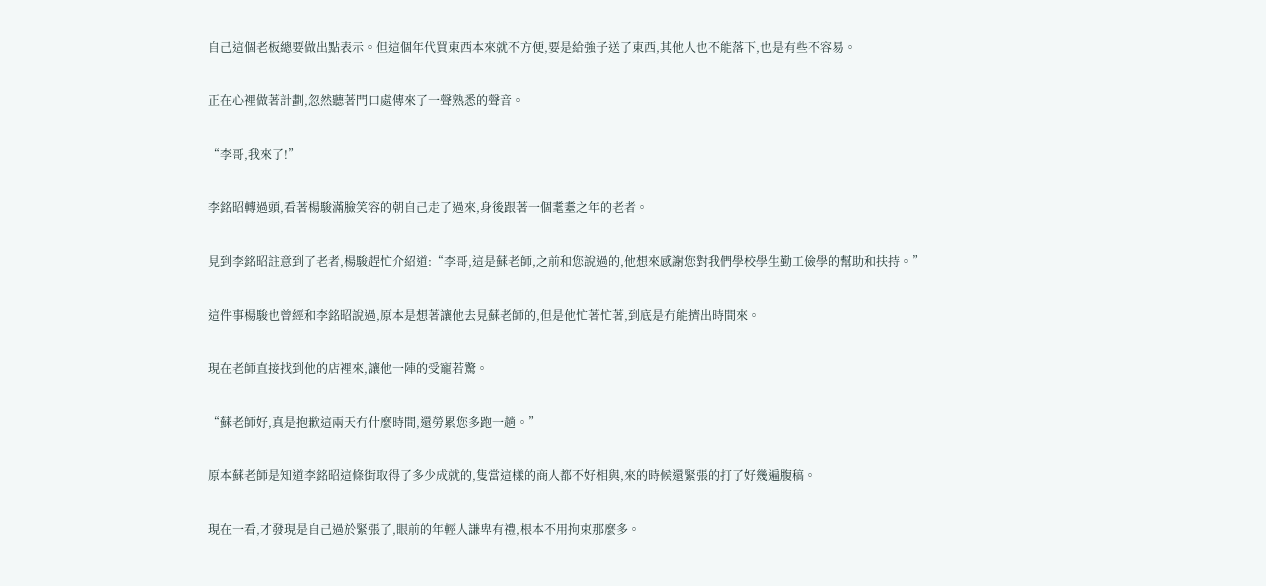自己這個老板總要做出點表示。但這個年代買東西本來就不方便,要是給強子送了東西,其他人也不能落下,也是有些不容易。

正在心裡做著計劃,忽然聽著門口處傳來了一聲熟悉的聲音。

“李哥,我來了!”

李銘昭轉過頭,看著楊駿滿臉笑容的朝自己走了過來,身後跟著一個耄耋之年的老者。

見到李銘昭註意到了老者,楊駿趕忙介紹道:“李哥,這是蘇老師,之前和您說過的,他想來感謝您對我們學校學生勤工儉學的幫助和扶持。”

這件事楊駿也曾經和李銘昭說過,原本是想著讓他去見蘇老師的,但是他忙著忙著,到底是冇能擠出時間來。

現在老師直接找到他的店裡來,讓他一陣的受寵若驚。

“蘇老師好,真是抱歉這兩天冇什麼時間,還勞累您多跑一趟。”

原本蘇老師是知道李銘昭這條街取得了多少成就的,隻當這樣的商人都不好相與,來的時候還緊張的打了好幾遍腹稿。

現在一看,才發現是自己過於緊張了,眼前的年輕人謙卑有禮,根本不用拘束那麼多。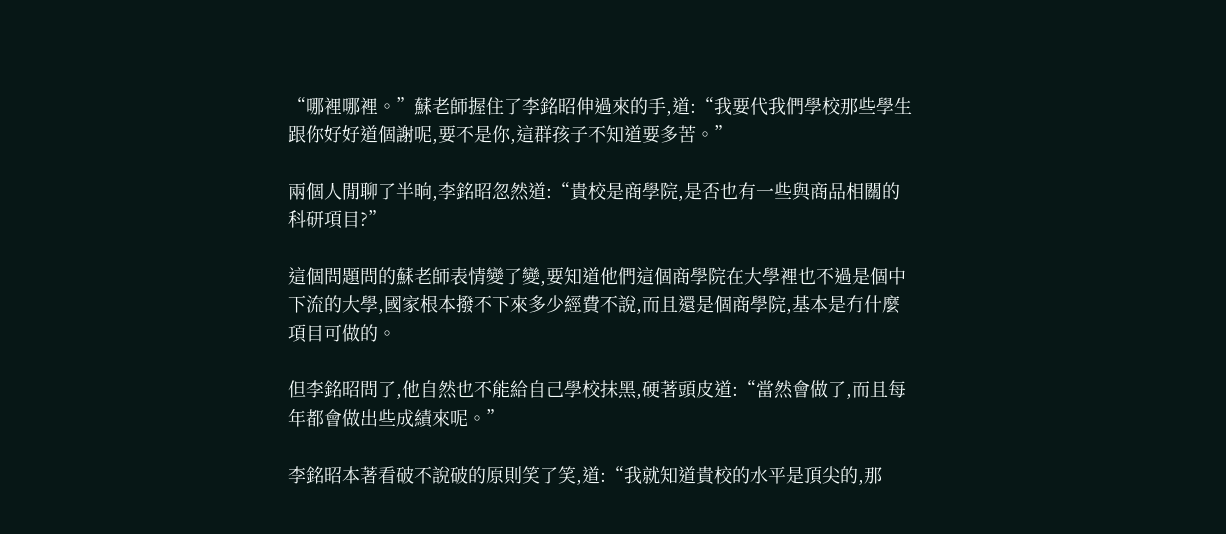“哪裡哪裡。”蘇老師握住了李銘昭伸過來的手,道:“我要代我們學校那些學生跟你好好道個謝呢,要不是你,這群孩子不知道要多苦。”

兩個人閒聊了半晌,李銘昭忽然道:“貴校是商學院,是否也有一些與商品相關的科研項目?”

這個問題問的蘇老師表情變了變,要知道他們這個商學院在大學裡也不過是個中下流的大學,國家根本撥不下來多少經費不說,而且還是個商學院,基本是冇什麼項目可做的。

但李銘昭問了,他自然也不能給自己學校抹黑,硬著頭皮道:“當然會做了,而且每年都會做出些成績來呢。”

李銘昭本著看破不說破的原則笑了笑,道:“我就知道貴校的水平是頂尖的,那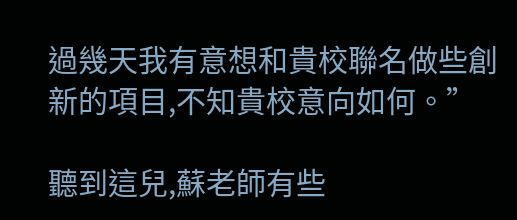過幾天我有意想和貴校聯名做些創新的項目,不知貴校意向如何。”

聽到這兒,蘇老師有些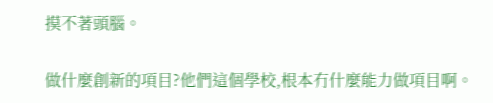摸不著頭腦。

做什麼創新的項目?他們這個學校,根本冇什麼能力做項目啊。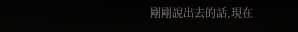剛剛說出去的話,現在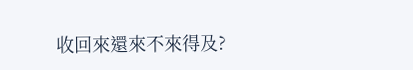收回來還來不來得及?